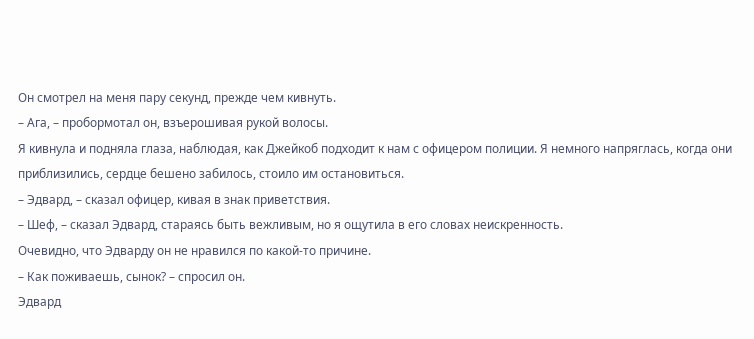Он смотрел на меня пару секунд, прежде чем кивнуть.
– Ага, – пробормотал он, взъерошивая рукой волосы.
Я кивнула и подняла глаза, наблюдая, как Джейкоб подходит к нам с офицером полиции. Я немного напряглась, когда они приблизились, сердце бешено забилось, стоило им остановиться.
– Эдвард, – сказал офицер, кивая в знак приветствия.
– Шеф, – сказал Эдвард, стараясь быть вежливым, но я ощутила в его словах неискренность.
Очевидно, что Эдварду он не нравился по какой-то причине.
– Как поживаешь, сынок? – спросил он.
Эдвард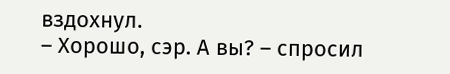вздохнул.
– Хорошо, сэр. А вы? – спросил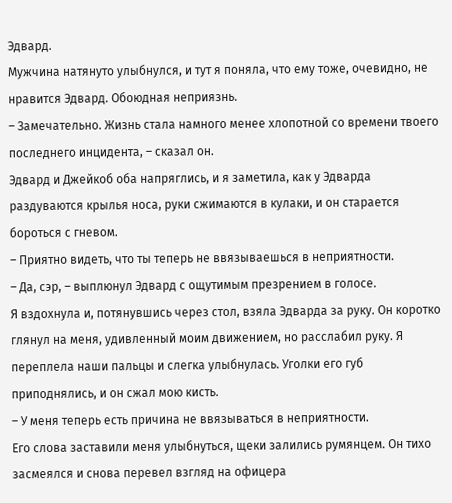Эдвард.
Мужчина натянуто улыбнулся, и тут я поняла, что ему тоже, очевидно, не нравится Эдвард. Обоюдная неприязнь.
– Замечательно. Жизнь стала намного менее хлопотной со времени твоего последнего инцидента, – сказал он.
Эдвард и Джейкоб оба напряглись, и я заметила, как у Эдварда раздуваются крылья носа, руки сжимаются в кулаки, и он старается бороться с гневом.
– Приятно видеть, что ты теперь не ввязываешься в неприятности.
– Да, сэр, – выплюнул Эдвард с ощутимым презрением в голосе.
Я вздохнула и, потянувшись через стол, взяла Эдварда за руку. Он коротко глянул на меня, удивленный моим движением, но расслабил руку. Я переплела наши пальцы и слегка улыбнулась. Уголки его губ приподнялись, и он сжал мою кисть.
– У меня теперь есть причина не ввязываться в неприятности.
Его слова заставили меня улыбнуться, щеки залились румянцем. Он тихо засмеялся и снова перевел взгляд на офицера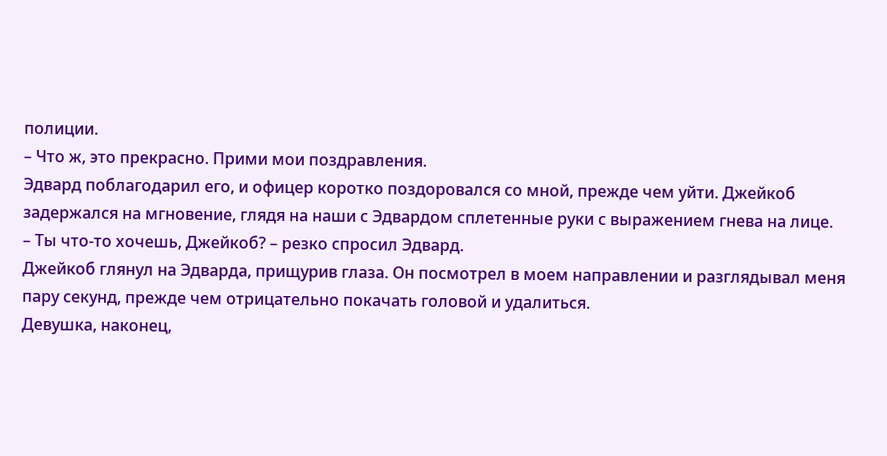полиции.
– Что ж, это прекрасно. Прими мои поздравления.
Эдвард поблагодарил его, и офицер коротко поздоровался со мной, прежде чем уйти. Джейкоб задержался на мгновение, глядя на наши с Эдвардом сплетенные руки с выражением гнева на лице.
– Ты что-то хочешь, Джейкоб? – резко спросил Эдвард.
Джейкоб глянул на Эдварда, прищурив глаза. Он посмотрел в моем направлении и разглядывал меня пару секунд, прежде чем отрицательно покачать головой и удалиться.
Девушка, наконец,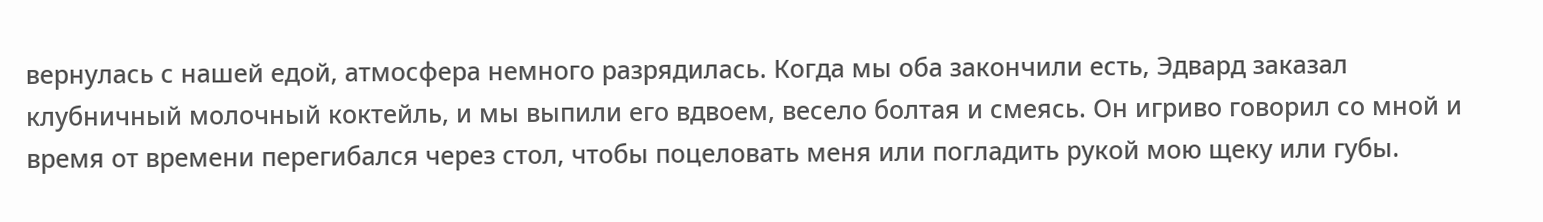вернулась с нашей едой, атмосфера немного разрядилась. Когда мы оба закончили есть, Эдвард заказал клубничный молочный коктейль, и мы выпили его вдвоем, весело болтая и смеясь. Он игриво говорил со мной и время от времени перегибался через стол, чтобы поцеловать меня или погладить рукой мою щеку или губы.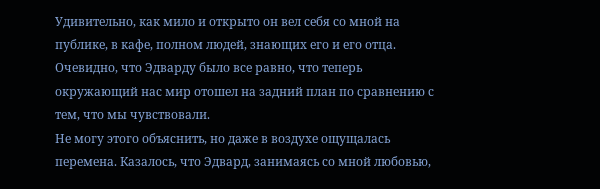Удивительно, как мило и открыто он вел себя со мной на публике, в кафе, полном людей, знающих его и его отца. Очевидно, что Эдварду было все равно, что теперь окружающий нас мир отошел на задний план по сравнению с тем, что мы чувствовали.
Не могу этого объяснить, но даже в воздухе ощущалась перемена. Казалось, что Эдвард, занимаясь со мной любовью,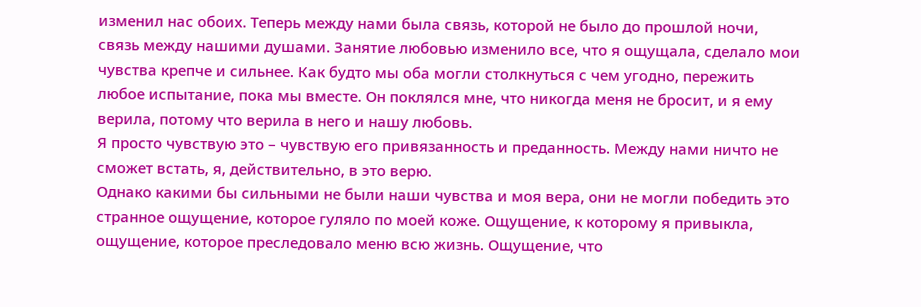изменил нас обоих. Теперь между нами была связь, которой не было до прошлой ночи, связь между нашими душами. Занятие любовью изменило все, что я ощущала, сделало мои чувства крепче и сильнее. Как будто мы оба могли столкнуться с чем угодно, пережить любое испытание, пока мы вместе. Он поклялся мне, что никогда меня не бросит, и я ему верила, потому что верила в него и нашу любовь.
Я просто чувствую это – чувствую его привязанность и преданность. Между нами ничто не сможет встать, я, действительно, в это верю.
Однако какими бы сильными не были наши чувства и моя вера, они не могли победить это странное ощущение, которое гуляло по моей коже. Ощущение, к которому я привыкла, ощущение, которое преследовало меню всю жизнь. Ощущение, что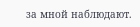за мной наблюдают.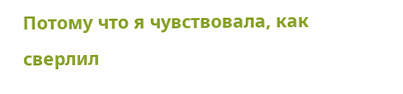Потому что я чувствовала, как сверлил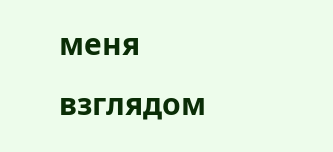меня взглядом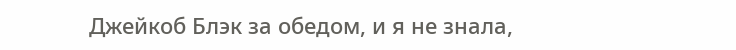Джейкоб Блэк за обедом, и я не знала,